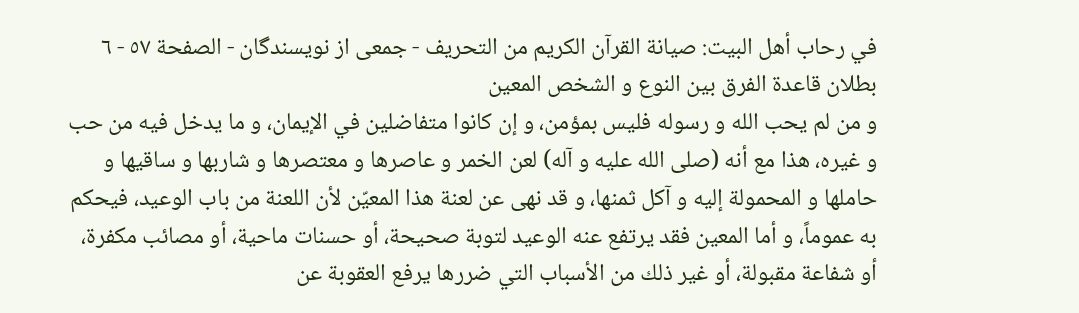في رحاب أهل البيت: صيانة القرآن الكريم من التحريف - جمعى از نويسندگان - الصفحة ٥٧ - ٦ بطلان قاعدة الفرق بين النوع و الشخص المعين
و من لم يحب الله و رسوله فليس بمؤمن، و إن كانوا متفاضلين في الإيمان، و ما يدخل فيه من حب و غيره، هذا مع أنه (صلى الله عليه و آله) لعن الخمر و عاصرها و معتصرها و شاربها و ساقيها و حاملها و المحمولة إليه و آكل ثمنها، و قد نهى عن لعنة هذا المعيّن لأن اللعنة من باب الوعيد، فيحكم به عموماً، و أما المعين فقد يرتفع عنه الوعيد لتوبة صحيحة، أو حسنات ماحية، أو مصائب مكفرة، أو شفاعة مقبولة، أو غير ذلك من الأسباب التي ضررها يرفع العقوبة عن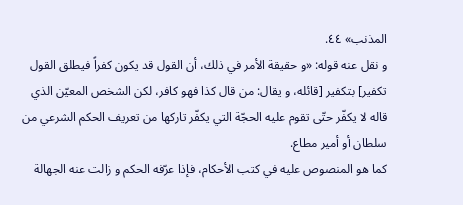المذنب» ٤٤.
و نقل عنه قوله: «و حقيقة الأمر في ذلك، أن القول قد يكون كفراً فيطلق القول تكفير] بتكفير [قائله، و يقال: من قال كذا فهو كافر، لكن الشخص المعيّن الذي قاله لا يكفّر حتّى تقوم عليه الحجّة التي يكفّر تاركها من تعريف الحكم الشرعي من سلطان أو أمير مطاع.
كما هو المنصوص عليه في كتب الأحكام، فإذا عرّفه الحكم و زالت عنه الجهالة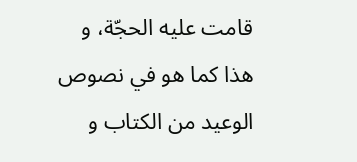قامت عليه الحجّة، و هذا كما هو في نصوص الوعيد من الكتاب و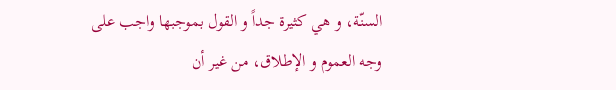السنّة، و هي كثيرة جداً و القول بموجبها واجب على وجه العموم و الإطلاق، من غير أن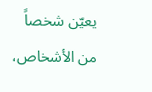يعيّن شخصاً من الأشخاص،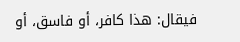فيقال: هذا كافر، أو فاسق، أو